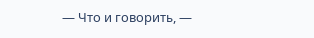— Что и говорить, —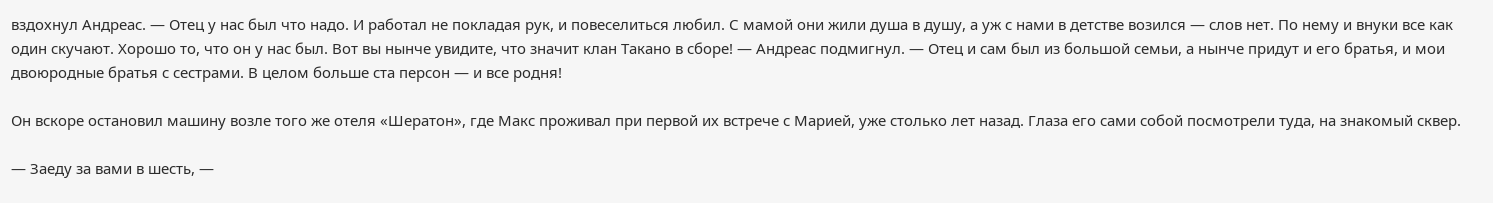вздохнул Андреас. — Отец у нас был что надо. И работал не покладая рук, и повеселиться любил. С мамой они жили душа в душу, а уж с нами в детстве возился — слов нет. По нему и внуки все как один скучают. Хорошо то, что он у нас был. Вот вы нынче увидите, что значит клан Такано в сборе! — Андреас подмигнул. — Отец и сам был из большой семьи, а нынче придут и его братья, и мои двоюродные братья с сестрами. В целом больше ста персон — и все родня!

Он вскоре остановил машину возле того же отеля «Шератон», где Макс проживал при первой их встрече с Марией, уже столько лет назад. Глаза его сами собой посмотрели туда, на знакомый сквер.

— Заеду за вами в шесть, —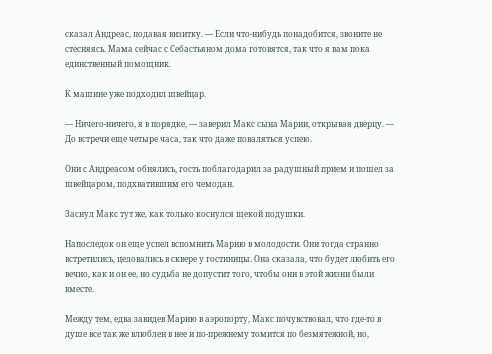сказал Андреас, подавая визитку. — Если что-нибудь понадобится, звоните не стесняясь. Мама сейчас с Себастьяном дома готовятся, так что я вам пока единственный помощник.

К машине уже подходил швейцар.

— Ничего-ничего, я в порядке, — заверил Макс сына Марии, открывая дверцу. — До встречи еще четыре часа, так что даже поваляться успею.

Они с Андреасом обнялись, гость поблагодарил за радушный прием и пошел за швейцаром, подхватившим его чемодан.

Заснул Макс тут же, как только коснулся щекой подушки.

Напоследок он еще успел вспомнить Марию в молодости. Они тогда странно встретились, целовались в сквере у гостиницы. Она сказала, что будет любить его вечно, как и он ее, но судьба не допустит того, чтобы они в этой жизни были вместе.

Между тем, едва завидев Марию в аэропорту, Макс почувствовал, что где-то в душе все так же влюблен в нее и по-прежнему томится по безмятежной, но,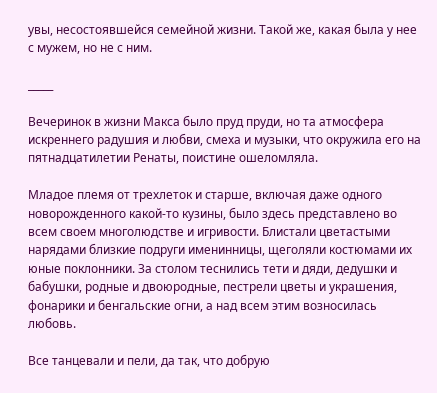увы, несостоявшейся семейной жизни. Такой же, какая была у нее с мужем, но не с ним.

_____

Вечеринок в жизни Макса было пруд пруди, но та атмосфера искреннего радушия и любви, смеха и музыки, что окружила его на пятнадцатилетии Ренаты, поистине ошеломляла.

Младое племя от трехлеток и старше, включая даже одного новорожденного какой-то кузины, было здесь представлено во всем своем многолюдстве и игривости. Блистали цветастыми нарядами близкие подруги именинницы, щеголяли костюмами их юные поклонники. За столом теснились тети и дяди, дедушки и бабушки, родные и двоюродные, пестрели цветы и украшения, фонарики и бенгальские огни, а над всем этим возносилась любовь.

Все танцевали и пели, да так, что добрую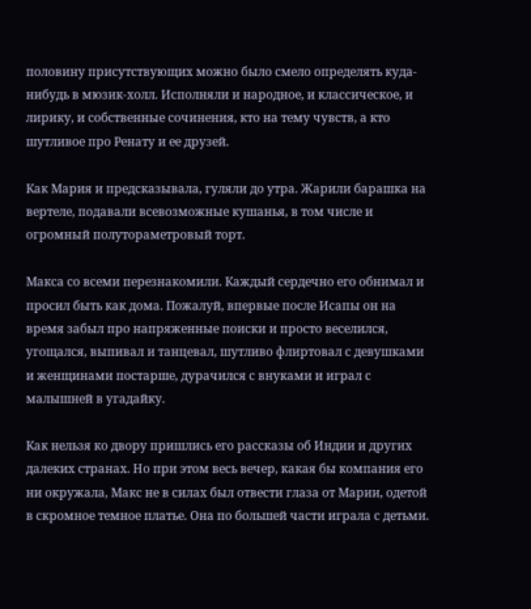половину присутствующих можно было смело определять куда-нибудь в мюзик-холл. Исполняли и народное, и классическое, и лирику, и собственные сочинения, кто на тему чувств, а кто шутливое про Ренату и ее друзей.

Как Мария и предсказывала, гуляли до утра. Жарили барашка на вертеле, подавали всевозможные кушанья, в том числе и огромный полутораметровый торт.

Макса со всеми перезнакомили. Каждый сердечно его обнимал и просил быть как дома. Пожалуй, впервые после Исапы он на время забыл про напряженные поиски и просто веселился, угощался, выпивал и танцевал, шутливо флиртовал с девушками и женщинами постарше, дурачился с внуками и играл с малышней в угадайку.

Как нельзя ко двору пришлись его рассказы об Индии и других далеких странах. Но при этом весь вечер, какая бы компания его ни окружала, Макс не в силах был отвести глаза от Марии, одетой в скромное темное платье. Она по большей части играла с детьми.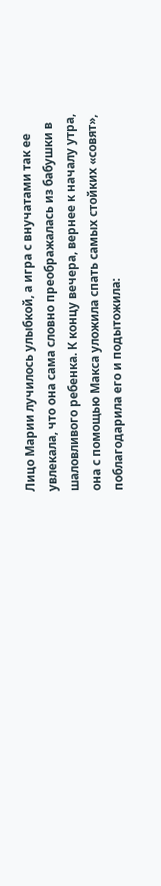Лицо Марии лучилось улыбкой, а игра с внучатами так ее увлекала, что она сама словно преображалась из бабушки в шаловливого ребенка. К концу вечера, вернее к началу утра, она с помощью Макса уложила спать самых стойких «совят», поблагодарила его и подытожила: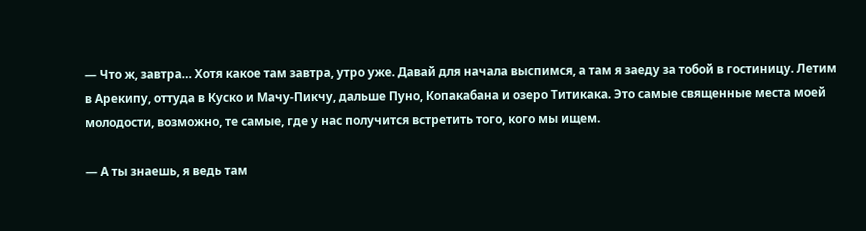— Что ж, завтра… Хотя какое там завтра, утро уже. Давай для начала выспимся, а там я заеду за тобой в гостиницу. Летим в Арекипу, оттуда в Куско и Мачу-Пикчу, дальше Пуно, Копакабана и озеро Титикака. Это самые священные места моей молодости, возможно, те самые, где у нас получится встретить того, кого мы ищем.

— А ты знаешь, я ведь там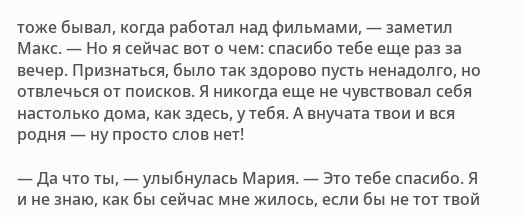тоже бывал, когда работал над фильмами, — заметил Макс. — Но я сейчас вот о чем: спасибо тебе еще раз за вечер. Признаться, было так здорово пусть ненадолго, но отвлечься от поисков. Я никогда еще не чувствовал себя настолько дома, как здесь, у тебя. А внучата твои и вся родня — ну просто слов нет!

— Да что ты, — улыбнулась Мария. — Это тебе спасибо. Я и не знаю, как бы сейчас мне жилось, если бы не тот твой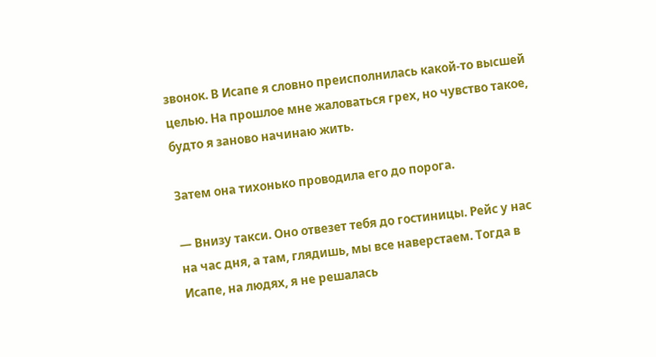звонок. В Исапе я словно преисполнилась какой-то высшей целью. На прошлое мне жаловаться грех, но чувство такое, будто я заново начинаю жить.

Затем она тихонько проводила его до порога.

— Внизу такси. Оно отвезет тебя до гостиницы. Рейс у нас на час дня, а там, глядишь, мы все наверстаем. Тогда в Исапе, на людях, я не решалась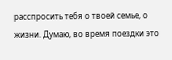расспросить тебя о твоей семье, о жизни. Думаю, во время поездки это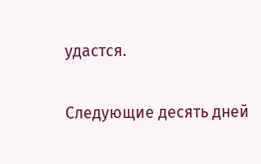удастся.

Следующие десять дней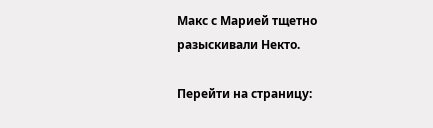Макс с Марией тщетно разыскивали Некто.

Перейти на страницу: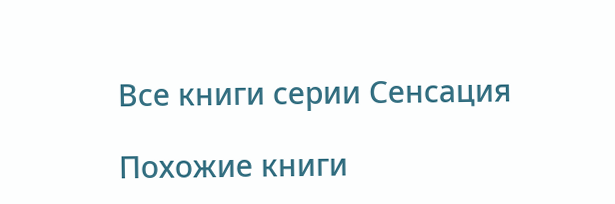Все книги серии Сенсация

Похожие книги